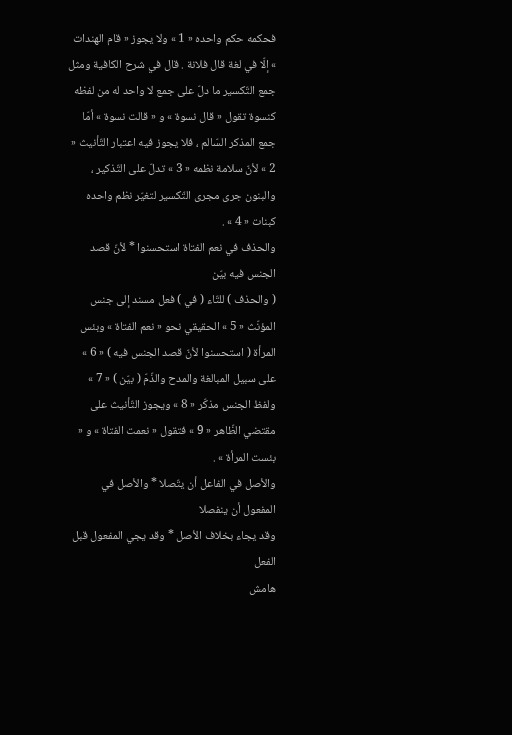فحكمه حكم واحده « 1 » ولا يجوز « قام الهندات » إلّا في لغة قال فلانة . قال في شرح الكافية ومثل جمع التّكسير ما دلّ على جمع لا واحد له من لفظه كنسوة تقول « قال نسوة » و « قالت نسوة » أمّا جمع المذكر السّالم ، فلا يجوز فيه اعتبار التّأنيث « 2 » لأنّ سلامة نظمه « 3 » تدلّ على التّذكير ، والبنون جرى مجرى التّكسير لتغيّر نظم واحده كبنات « 4 » .
والحذف في نعم الفتاة استحسنوا * لأنّ قصد الجنس فيه بيّن
( والحذف ) للتّاء ( في ) فعل مسند إلى جنس المؤنّث « 5 » الحقيقي نحو « نعم الفتاة » وبئس المرأة ( استحسنوا لأنّ قصد الجنس فيه ) « 6 » على سبيل المبالغة والمدح والذّمّ ( بيّن ) « 7 » ولفظ الجنس مذكّر « 8 » ويجوز التّأنيث على مقتضي الظّاهر « 9 » فتقول « نعمت الفتاة » و « بئست المرأة » .
والأصل في الفاعل أن يتّصلا * والأصل في المفعول أن ينفصلا
وقد يجاء بخلاف الأصل * وقد يجي المفعول قبل الفعل
هامش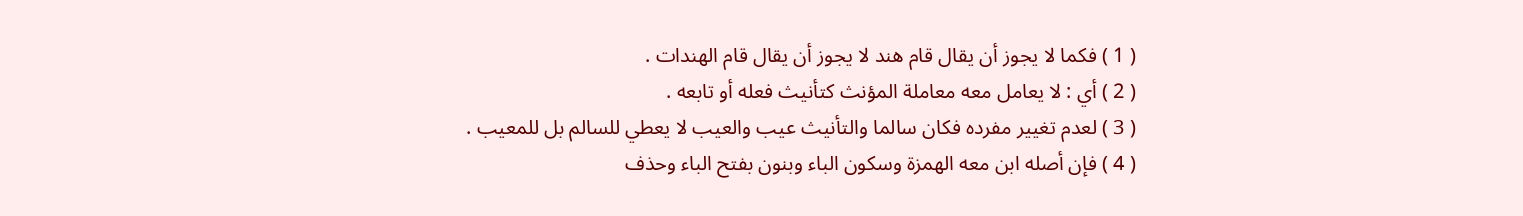( 1 ) فكما لا يجوز أن يقال قام هند لا يجوز أن يقال قام الهندات .
( 2 ) أي : لا يعامل معه معاملة المؤنث كتأنيث فعله أو تابعه .
( 3 ) لعدم تغيير مفرده فكان سالما والتأنيث عيب والعيب لا يعطي للسالم بل للمعيب .
( 4 ) فإن أصله ابن معه الهمزة وسكون الباء وبنون بفتح الباء وحذف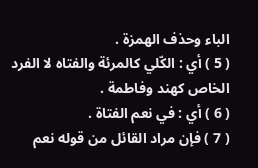الباء وحذف الهمزة .
( 5 ) أي : الكّلي كالمرئة والفتاه لا الفرد الخاص كهند وفاطمة .
( 6 ) أي : في نعم الفتاة .
( 7 ) فإن مراد القائل من قوله نعم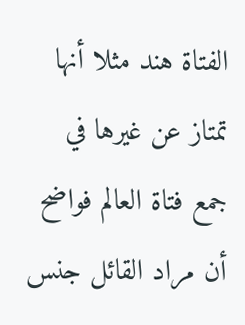الفتاة هند مثلا أنها تمتاز عن غيرها في جمع فتاة العالم فواضح أن مراد القائل جنس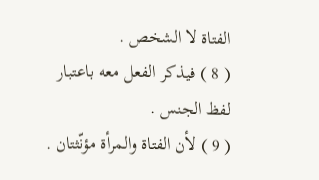الفتاة لا الشخص .
( 8 ) فيذكر الفعل معه باعتبار لفظ الجنس .
( 9 ) لأن الفتاة والمرأة مؤنّثتان .